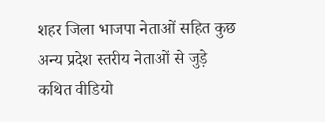शहर जिला भाजपा नेताओं सहित कुछ अन्य प्रदेश स्तरीय नेताओं से जुड़े कथित वीडियो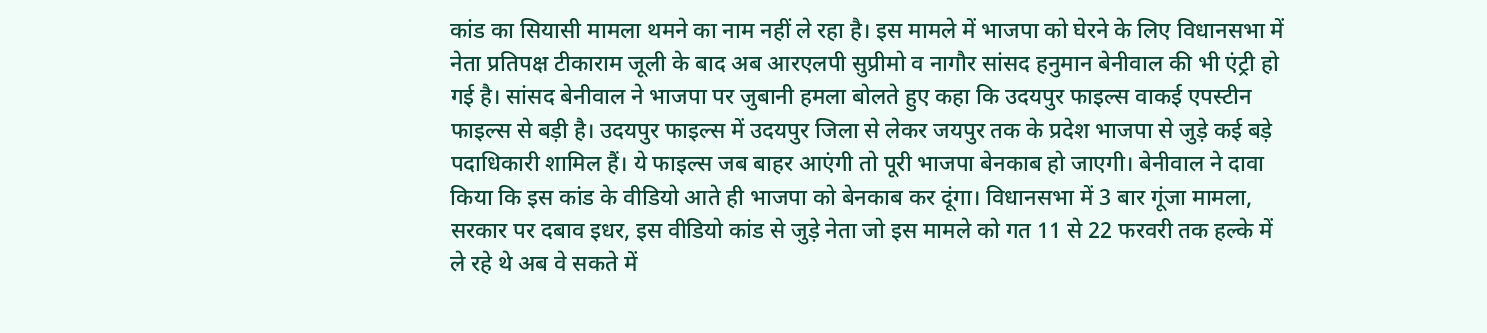कांड का सियासी मामला थमने का नाम नहीं ले रहा है। इस मामले में भाजपा को घेरने के लिए विधानसभा में नेता प्रतिपक्ष टीकाराम जूली के बाद अब आरएलपी सुप्रीमो व नागौर सांसद हनुमान बेनीवाल की भी एंट्री हो गई है। सांसद बेनीवाल ने भाजपा पर जुबानी हमला बोलते हुए कहा कि उदयपुर फाइल्स वाकई एपस्टीन फाइल्स से बड़ी है। उदयपुर फाइल्स में उदयपुर जिला से लेकर जयपुर तक के प्रदेश भाजपा से जुड़े कई बड़े पदाधिकारी शामिल हैं। ये फाइल्स जब बाहर आएंगी तो पूरी भाजपा बेनकाब हो जाएगी। बेनीवाल ने दावा किया कि इस कांड के वीडियो आते ही भाजपा को बेनकाब कर दूंगा। विधानसभा में 3 बार गूंजा मामला, सरकार पर दबाव इधर, इस वीडियो कांड से जुड़े नेता जो इस मामले को गत 11 से 22 फरवरी तक हल्के में ले रहे थे अब वे सकते में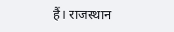हैं। राजस्थान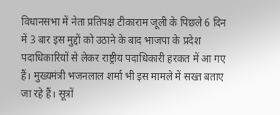विधानसभा में नेता प्रतिपक्ष टीकाराम जूली के पिछले 6 दिन में 3 बार इस मुद्दों को उठाने के बाद भाजपा के प्रदेश पदाधिकारियों से लेकर राष्ट्रीय पदाधिकारी हरकत में आ गए हैं। मुख्यमंत्री भजनलाल शर्मा भी इस मामले में सख्त बताए जा रहे हैं। सूत्रों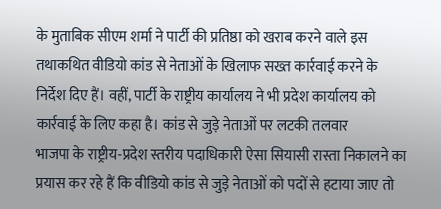के मुताबिक सीएम शर्मा ने पार्टी की प्रतिष्ठा को खराब करने वाले इस तथाकथित वीडियो कांड से नेताओं के खिलाफ सख्त कार्रवाई करने के निर्देश दिए हैं। वहीं, पार्टी के राष्ट्रीय कार्यालय ने भी प्रदेश कार्यालय को कार्रवाई के लिए कहा है। कांड से जुड़े नेताओं पर लटकी तलवार
भाजपा के राष्ट्रीय-प्रदेश स्तरीय पदाधिकारी ऐसा सियासी रास्ता निकालने का प्रयास कर रहे हैं कि वीडियो कांड से जुड़े नेताओं को पदों से हटाया जाए तो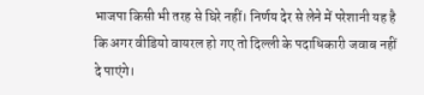भाजपा किसी भी तरह से घिरे नहीं। निर्णय देर से लेने में परेशानी यह है कि अगर वीडियो वायरल हो गए तो दिल्ली के पदाधिकारी जवाब नहीं दे पाएंगे।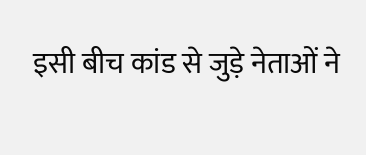इसी बीच कांड से जुड़े नेताओं ने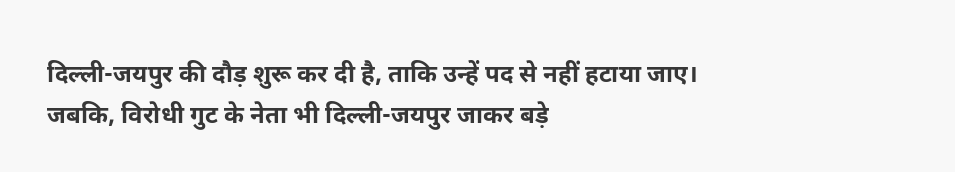दिल्ली-जयपुर की दौड़ शुरू कर दी है, ताकि उन्हें पद से नहीं हटाया जाए। जबकि, विरोधी गुट के नेता भी दिल्ली-जयपुर जाकर बड़े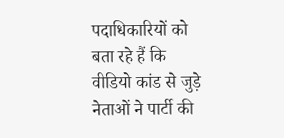पदाधिकारियों को बता रहे हैं कि वीडियो कांड से जुड़े नेताओं ने पार्टी की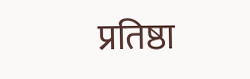प्रतिष्ठा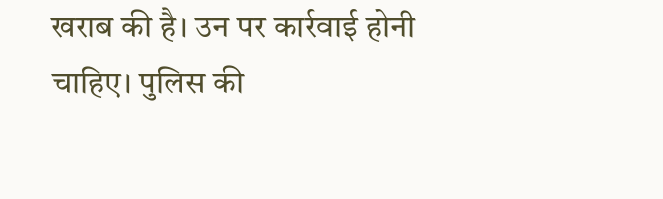खराब की है। उन पर कार्रवाई होनी चाहिए। पुलिस की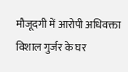मौजूदगी में आरोपी अधिवक्ता विशाल गुर्जर के घर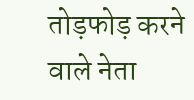तोड़फोड़ करने वाले नेता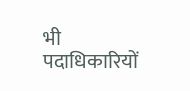भी पदाधिकारियों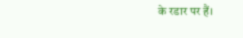के रडार पर हैं।